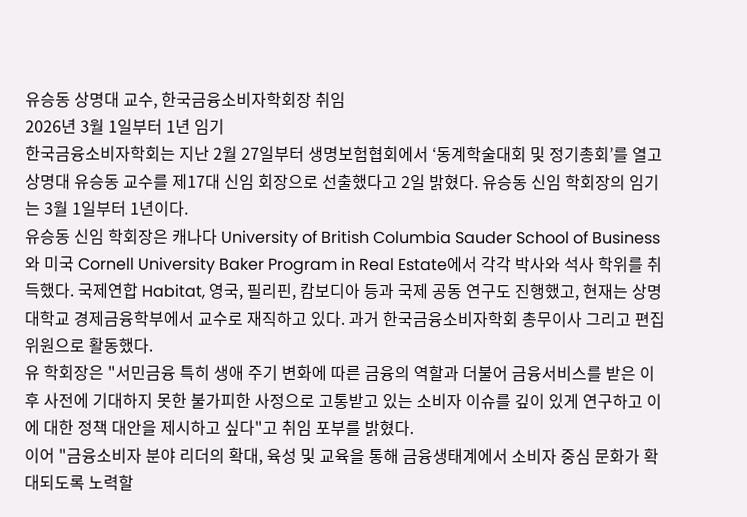유승동 상명대 교수, 한국금융소비자학회장 취임
2026년 3월 1일부터 1년 임기
한국금융소비자학회는 지난 2월 27일부터 생명보험협회에서 ‘동계학술대회 및 정기총회’를 열고 상명대 유승동 교수를 제17대 신임 회장으로 선출했다고 2일 밝혔다. 유승동 신임 학회장의 임기는 3월 1일부터 1년이다.
유승동 신임 학회장은 캐나다 University of British Columbia Sauder School of Business와 미국 Cornell University Baker Program in Real Estate에서 각각 박사와 석사 학위를 취득했다. 국제연합 Habitat, 영국, 필리핀, 캄보디아 등과 국제 공동 연구도 진행했고, 현재는 상명대학교 경제금융학부에서 교수로 재직하고 있다. 과거 한국금융소비자학회 총무이사 그리고 편집위원으로 활동했다.
유 학회장은 "서민금융 특히 생애 주기 변화에 따른 금융의 역할과 더불어 금융서비스를 받은 이후 사전에 기대하지 못한 불가피한 사정으로 고통받고 있는 소비자 이슈를 깊이 있게 연구하고 이에 대한 정책 대안을 제시하고 싶다"고 취임 포부를 밝혔다.
이어 "금융소비자 분야 리더의 확대, 육성 및 교육을 통해 금융생태계에서 소비자 중심 문화가 확대되도록 노력할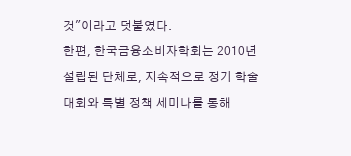것"이라고 덧붙였다.
한편, 한국금융소비자학회는 2010년 설립된 단체로, 지속적으로 정기 학술대회와 특별 정책 세미나를 통해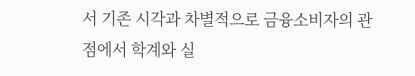서 기존 시각과 차별적으로 금융소비자의 관점에서 학계와 실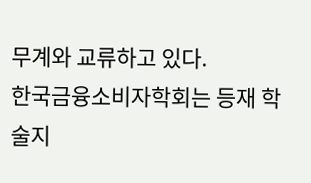무계와 교류하고 있다.
한국금융소비자학회는 등재 학술지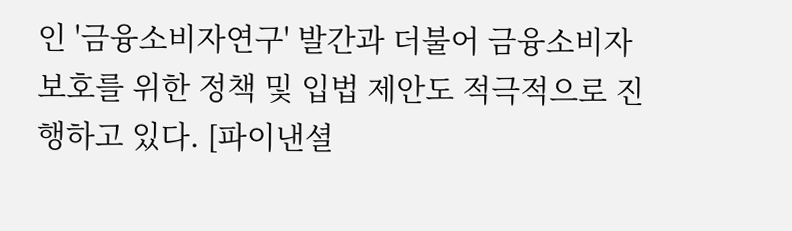인 '금융소비자연구' 발간과 더불어 금융소비자 보호를 위한 정책 및 입법 제안도 적극적으로 진행하고 있다. [파이낸셜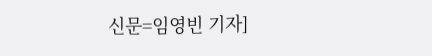신문=임영빈 기자]